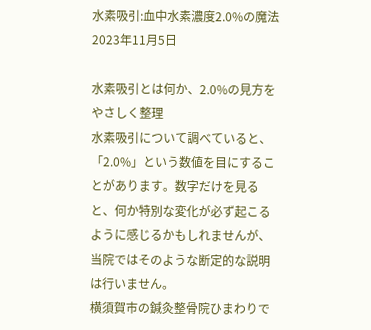水素吸引:血中水素濃度2.0%の魔法
2023年11月5日

水素吸引とは何か、2.0%の見方をやさしく整理
水素吸引について調べていると、「2.0%」という数値を目にすることがあります。数字だけを見ると、何か特別な変化が必ず起こるように感じるかもしれませんが、当院ではそのような断定的な説明は行いません。
横須賀市の鍼灸整骨院ひまわりで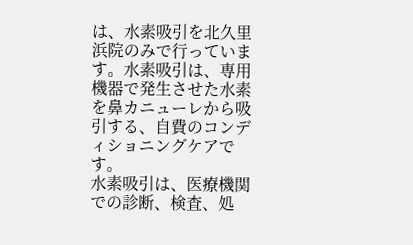は、水素吸引を北久里浜院のみで行っています。水素吸引は、専用機器で発生させた水素を鼻カニューレから吸引する、自費のコンディショニングケアです。
水素吸引は、医療機関での診断、検査、処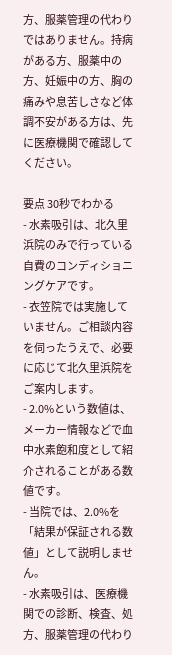方、服薬管理の代わりではありません。持病がある方、服薬中の方、妊娠中の方、胸の痛みや息苦しさなど体調不安がある方は、先に医療機関で確認してください。

要点 30秒でわかる
- 水素吸引は、北久里浜院のみで行っている自費のコンディショニングケアです。
- 衣笠院では実施していません。ご相談内容を伺ったうえで、必要に応じて北久里浜院をご案内します。
- 2.0%という数値は、メーカー情報などで血中水素飽和度として紹介されることがある数値です。
- 当院では、2.0%を「結果が保証される数値」として説明しません。
- 水素吸引は、医療機関での診断、検査、処方、服薬管理の代わり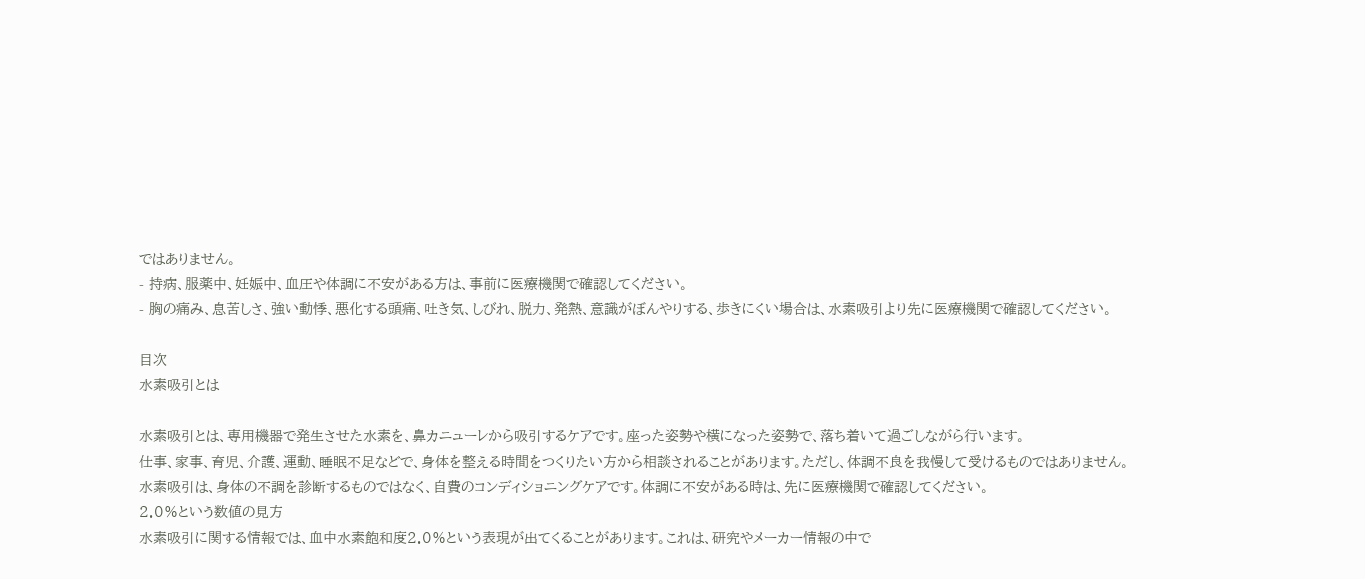ではありません。
- 持病、服薬中、妊娠中、血圧や体調に不安がある方は、事前に医療機関で確認してください。
- 胸の痛み、息苦しさ、強い動悸、悪化する頭痛、吐き気、しびれ、脱力、発熱、意識がぼんやりする、歩きにくい場合は、水素吸引より先に医療機関で確認してください。

目次
水素吸引とは

水素吸引とは、専用機器で発生させた水素を、鼻カニューレから吸引するケアです。座った姿勢や横になった姿勢で、落ち着いて過ごしながら行います。
仕事、家事、育児、介護、運動、睡眠不足などで、身体を整える時間をつくりたい方から相談されることがあります。ただし、体調不良を我慢して受けるものではありません。
水素吸引は、身体の不調を診断するものではなく、自費のコンディショニングケアです。体調に不安がある時は、先に医療機関で確認してください。
2.0%という数値の見方
水素吸引に関する情報では、血中水素飽和度2.0%という表現が出てくることがあります。これは、研究やメーカー情報の中で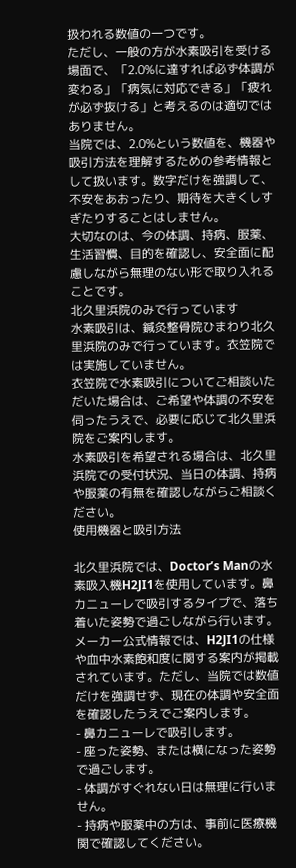扱われる数値の一つです。
ただし、一般の方が水素吸引を受ける場面で、「2.0%に達すれば必ず体調が変わる」「病気に対応できる」「疲れが必ず抜ける」と考えるのは適切ではありません。
当院では、2.0%という数値を、機器や吸引方法を理解するための参考情報として扱います。数字だけを強調して、不安をあおったり、期待を大きくしすぎたりすることはしません。
大切なのは、今の体調、持病、服薬、生活習慣、目的を確認し、安全面に配慮しながら無理のない形で取り入れることです。
北久里浜院のみで行っています
水素吸引は、鍼灸整骨院ひまわり北久里浜院のみで行っています。衣笠院では実施していません。
衣笠院で水素吸引についてご相談いただいた場合は、ご希望や体調の不安を伺ったうえで、必要に応じて北久里浜院をご案内します。
水素吸引を希望される場合は、北久里浜院での受付状況、当日の体調、持病や服薬の有無を確認しながらご相談ください。
使用機器と吸引方法

北久里浜院では、Doctor’s Manの水素吸入機H2JI1を使用しています。鼻カニューレで吸引するタイプで、落ち着いた姿勢で過ごしながら行います。
メーカー公式情報では、H2JI1の仕様や血中水素飽和度に関する案内が掲載されています。ただし、当院では数値だけを強調せず、現在の体調や安全面を確認したうえでご案内します。
- 鼻カニューレで吸引します。
- 座った姿勢、または横になった姿勢で過ごします。
- 体調がすぐれない日は無理に行いません。
- 持病や服薬中の方は、事前に医療機関で確認してください。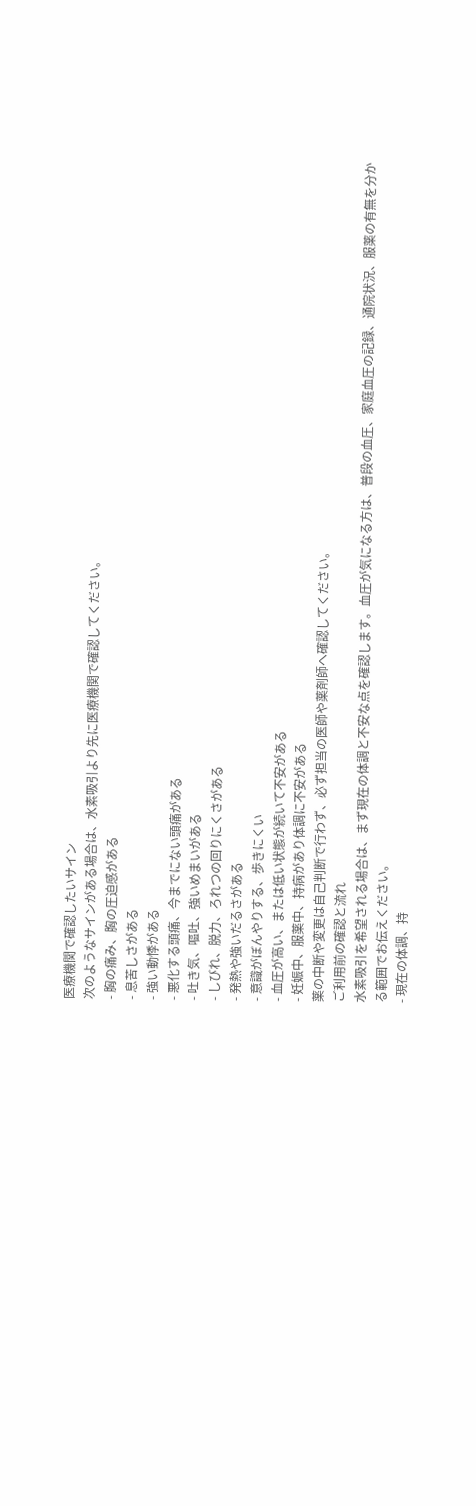医療機関で確認したいサイン
次のようなサインがある場合は、水素吸引より先に医療機関で確認してください。
- 胸の痛み、胸の圧迫感がある
- 息苦しさがある
- 強い動悸がある
- 悪化する頭痛、今までにない頭痛がある
- 吐き気、嘔吐、強いめまいがある
- しびれ、脱力、ろれつの回りにくさがある
- 発熱や強いだるさがある
- 意識がぼんやりする、歩きにくい
- 血圧が高い、または低い状態が続いて不安がある
- 妊娠中、服薬中、持病があり体調に不安がある
薬の中断や変更は自己判断で行わず、必ず担当の医師や薬剤師へ確認してください。
ご利用前の確認と流れ
水素吸引を希望される場合は、まず現在の体調と不安な点を確認します。血圧が気になる方は、普段の血圧、家庭血圧の記録、通院状況、服薬の有無を分かる範囲でお伝えください。
- 現在の体調、持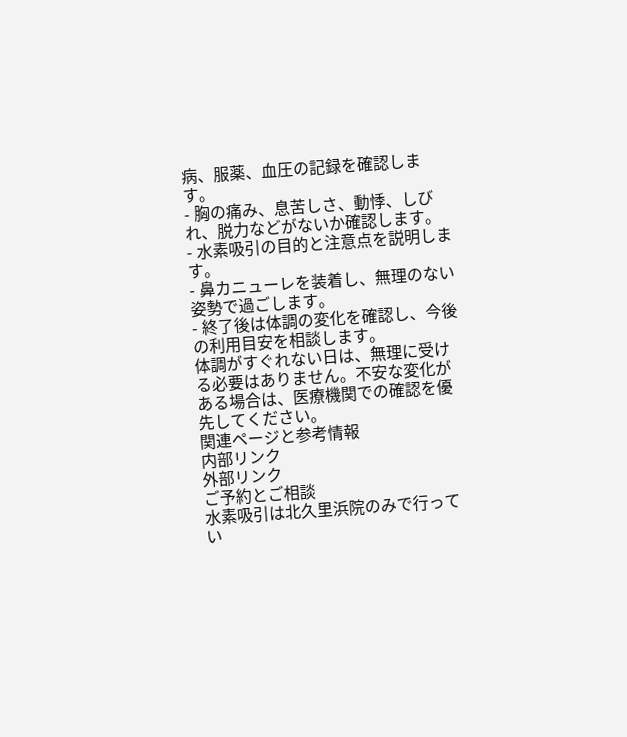病、服薬、血圧の記録を確認します。
- 胸の痛み、息苦しさ、動悸、しびれ、脱力などがないか確認します。
- 水素吸引の目的と注意点を説明します。
- 鼻カニューレを装着し、無理のない姿勢で過ごします。
- 終了後は体調の変化を確認し、今後の利用目安を相談します。
体調がすぐれない日は、無理に受ける必要はありません。不安な変化がある場合は、医療機関での確認を優先してください。
関連ページと参考情報
内部リンク
外部リンク
ご予約とご相談
水素吸引は北久里浜院のみで行ってい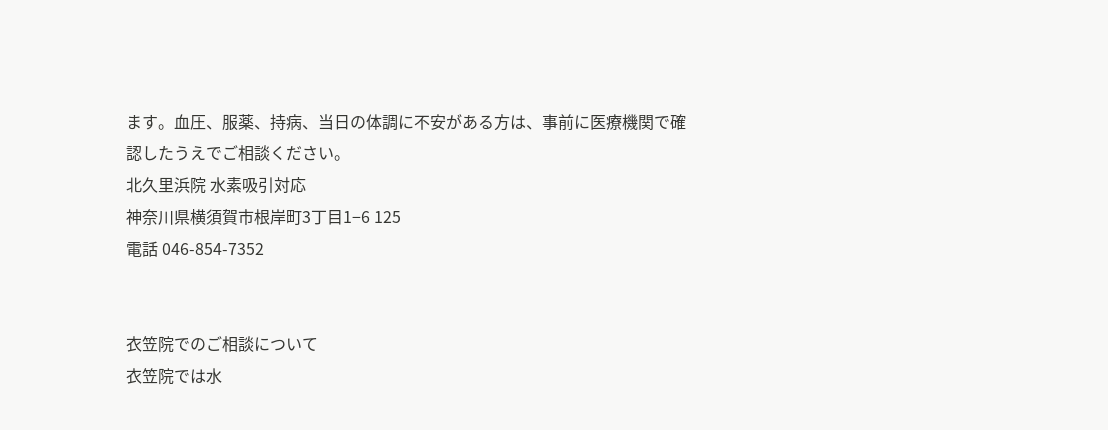ます。血圧、服薬、持病、当日の体調に不安がある方は、事前に医療機関で確認したうえでご相談ください。
北久里浜院 水素吸引対応
神奈川県横須賀市根岸町3丁目1−6 125
電話 046-854-7352


衣笠院でのご相談について
衣笠院では水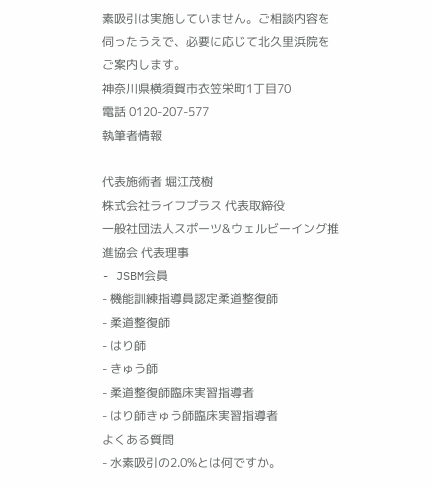素吸引は実施していません。ご相談内容を伺ったうえで、必要に応じて北久里浜院をご案内します。
神奈川県横須賀市衣笠栄町1丁目70
電話 0120-207-577
執筆者情報

代表施術者 堀江茂樹
株式会社ライフプラス 代表取締役
一般社団法人スポーツ&ウェルビーイング推進協会 代表理事
- JSBM会員
- 機能訓練指導員認定柔道整復師
- 柔道整復師
- はり師
- きゅう師
- 柔道整復師臨床実習指導者
- はり師きゅう師臨床実習指導者
よくある質問
- 水素吸引の2.0%とは何ですか。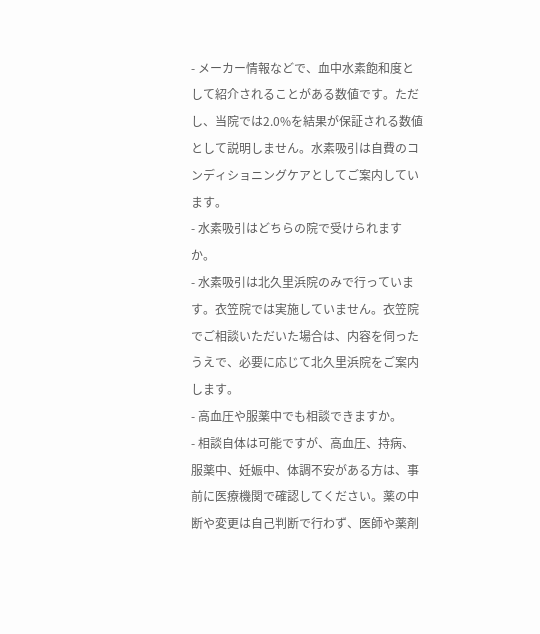- メーカー情報などで、血中水素飽和度として紹介されることがある数値です。ただし、当院では2.0%を結果が保証される数値として説明しません。水素吸引は自費のコンディショニングケアとしてご案内しています。
- 水素吸引はどちらの院で受けられますか。
- 水素吸引は北久里浜院のみで行っています。衣笠院では実施していません。衣笠院でご相談いただいた場合は、内容を伺ったうえで、必要に応じて北久里浜院をご案内します。
- 高血圧や服薬中でも相談できますか。
- 相談自体は可能ですが、高血圧、持病、服薬中、妊娠中、体調不安がある方は、事前に医療機関で確認してください。薬の中断や変更は自己判断で行わず、医師や薬剤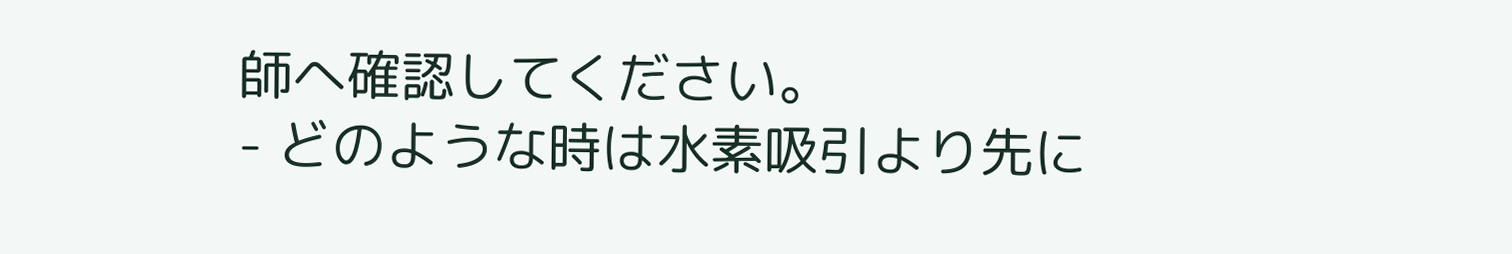師へ確認してください。
- どのような時は水素吸引より先に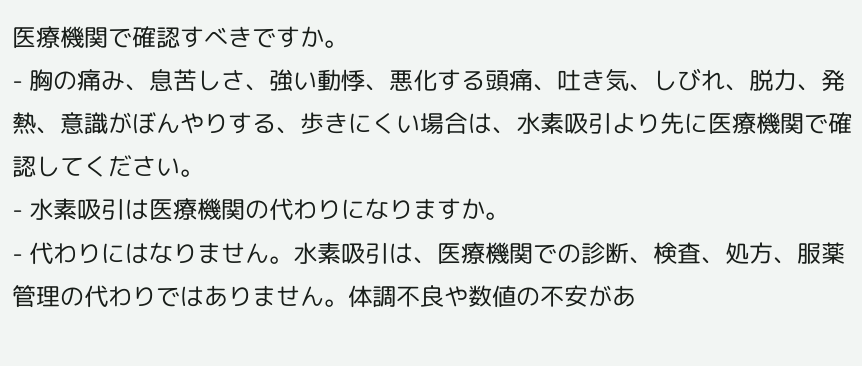医療機関で確認すべきですか。
- 胸の痛み、息苦しさ、強い動悸、悪化する頭痛、吐き気、しびれ、脱力、発熱、意識がぼんやりする、歩きにくい場合は、水素吸引より先に医療機関で確認してください。
- 水素吸引は医療機関の代わりになりますか。
- 代わりにはなりません。水素吸引は、医療機関での診断、検査、処方、服薬管理の代わりではありません。体調不良や数値の不安があ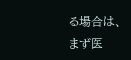る場合は、まず医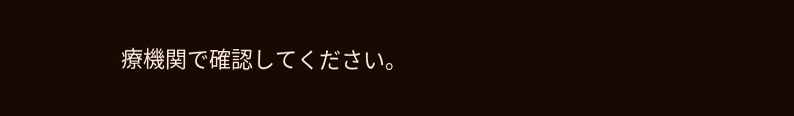療機関で確認してください。